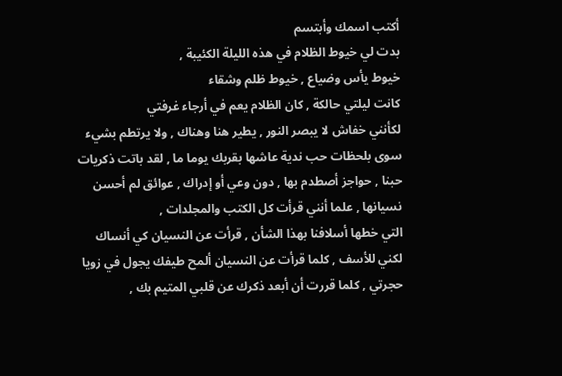أكتب اسمك وأبتسم
بدت لي خيوط الظلام في هذه الليلة الكئيبة ,
خيوط يأس وضياع , خيوط ظلم وشقاء
كانت ليلتي حالكة , كان الظلام يعم في أرجاء غرفتي
لكأنني خفاش لا يبصر النور , يطير هنا وهناك , ولا يرتطم بشيء
سوى بلحظات حب ندية عاشها بقربك يوما ما , لقد باتت ذكريات
حبنا , حواجز أصطدم بها , دون وعي أو إدراك , عوائق لم أحسن
نسيانها , علما أنني قرأت كل الكتب والمجلدات ,
التي خطها أسلافنا بهذا الشأن , قرأت عن النسيان كي أنساك
لكني للأسف , كلما قرأت عن النسيان ألمح طيفك يجول في زويا
حجرتي , كلما قررت أن أبعد ذكرك عن قلبي المتيم بك ,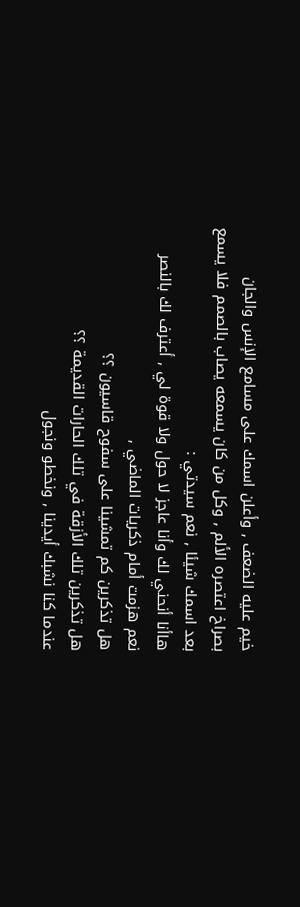خيم عليه الضعف , وأعلن اسمك على مسامع الإنس والجان
بصراخ اعتصره الألم , وكل من كان يسمعه يصاب بالصمم فلا يسمع
بعد اسمك شيئا , نعم سيدتي :
هاأنا أنحني لك وأنا عاجز لا حول ولا قوة لي , أعترف لك بالنصر
نعم هزمت أمام ذكريات الماضي ,
هل تذكرين كم تمشينا على سفوح قاسيون ؟؟
هل تذكرين تلك الأزقة في تلك الحارات القديمة ؟؟
عندما كنا نشبك أيدينا , ونخطو ونجول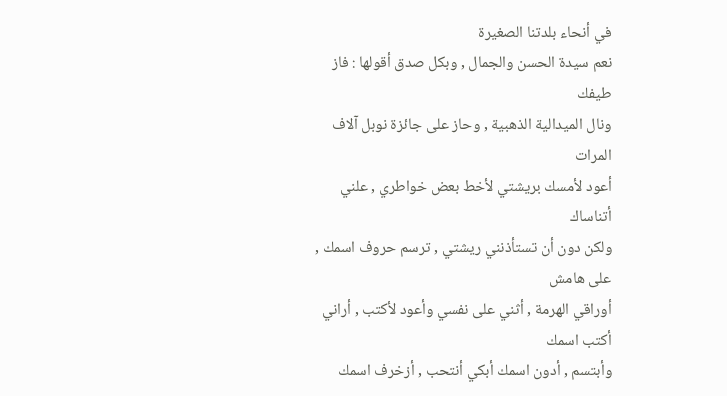في أنحاء بلدتنا الصغيرة
نعم سيدة الحسن والجمال , وبكل صدق أقولها : فاز طيفك
ونال الميدالية الذهبية , وحاز على جائزة نوبل آلاف المرات
أعود لأمسك بريشتي لأخط بعض خواطري , علني أتناساك
ولكن دون أن تستأذنني ريشتي , ترسم حروف اسمك , على هامش
أوراقي الهرمة , أثني على نفسي وأعود لأكتب , أراني أكتب اسمك
وأبتسم , أدون اسمك أبكي أنتحب , أزخرف اسمك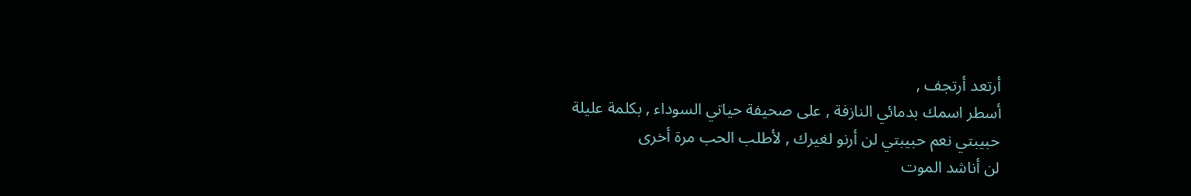أرتعد أرتجف ,
أسطر اسمك بدمائي النازفة , على صحيفة حياتي السوداء , بكلمة عليلة
حبيبتي نعم حبيبتي لن أرنو لغيرك , لأطلب الحب مرة أخرى
لن أناشد الموت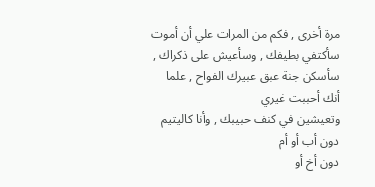مرة أخرى , فكم من المرات علي أن أموت
سأكتفي بطيفك , وسأعيش على ذكراك ,
سأسكن جنة عبق عبيرك الفواح , علما أنك أحببت غيري
وتعيشين في كنف حبيبك , وأنا كاليتيم دون أب أو أم
دون أخ أو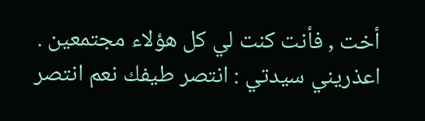أخت , فأنت كنت لي كل هؤلاء مجتمعين .
اعذريني سيدتي : انتصر طيفك نعم انتصر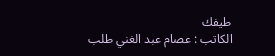طيفك
الكاتب : عصام عبد الغني طلب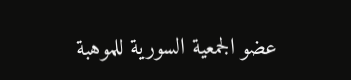عضو الجمعية السورية للموهبة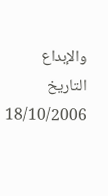والإبداع
التاريخ 18/10/2006